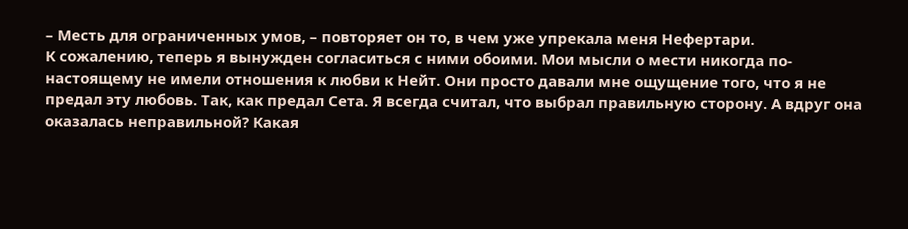– Месть для ограниченных умов, – повторяет он то, в чем уже упрекала меня Нефертари.
К сожалению, теперь я вынужден согласиться с ними обоими. Мои мысли о мести никогда по-настоящему не имели отношения к любви к Нейт. Они просто давали мне ощущение того, что я не предал эту любовь. Так, как предал Сета. Я всегда считал, что выбрал правильную сторону. А вдруг она оказалась неправильной? Какая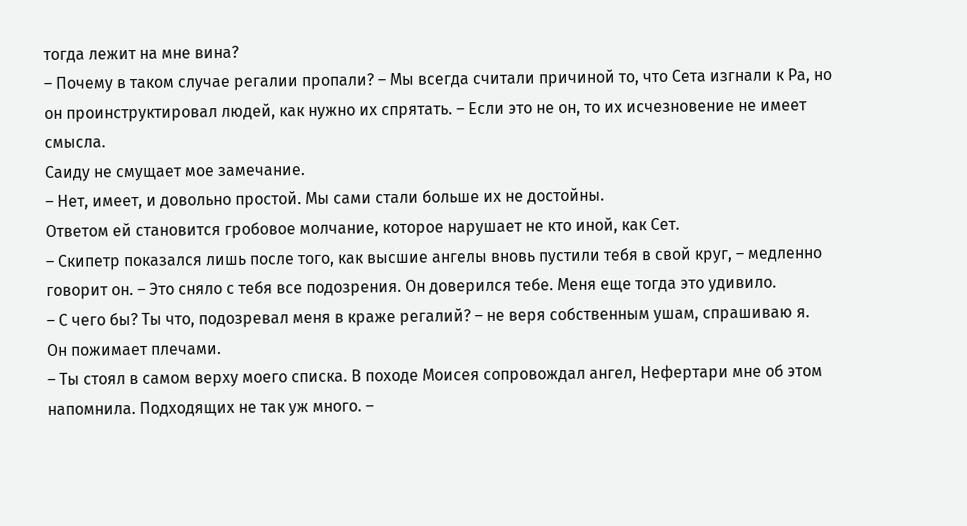тогда лежит на мне вина?
– Почему в таком случае регалии пропали? – Мы всегда считали причиной то, что Сета изгнали к Ра, но он проинструктировал людей, как нужно их спрятать. – Если это не он, то их исчезновение не имеет смысла.
Саиду не смущает мое замечание.
– Нет, имеет, и довольно простой. Мы сами стали больше их не достойны.
Ответом ей становится гробовое молчание, которое нарушает не кто иной, как Сет.
– Скипетр показался лишь после того, как высшие ангелы вновь пустили тебя в свой круг, – медленно говорит он. – Это сняло с тебя все подозрения. Он доверился тебе. Меня еще тогда это удивило.
– С чего бы? Ты что, подозревал меня в краже регалий? – не веря собственным ушам, спрашиваю я.
Он пожимает плечами.
– Ты стоял в самом верху моего списка. В походе Моисея сопровождал ангел, Нефертари мне об этом напомнила. Подходящих не так уж много. –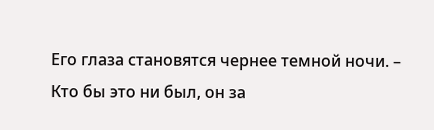Его глаза становятся чернее темной ночи. – Кто бы это ни был, он за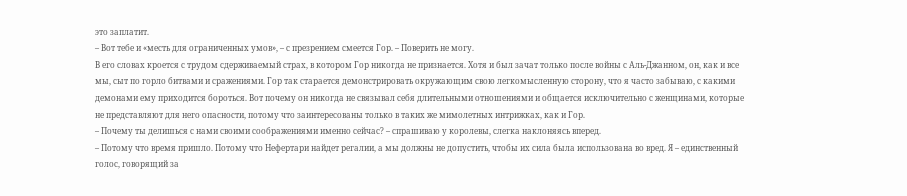это заплатит.
– Вот тебе и «месть для ограниченных умов», – с презрением смеется Гор. – Поверить не могу.
В его словах кроется с трудом сдерживаемый страх, в котором Гор никогда не признается. Хотя и был зачат только после войны с Аль-Джанном, он, как и все мы, сыт по горло битвами и сражениями. Гор так старается демонстрировать окружающим свою легкомысленную сторону, что я часто забываю, с какими демонами ему приходится бороться. Вот почему он никогда не связывал себя длительными отношениями и общается исключительно с женщинами, которые не представляют для него опасности, потому что заинтересованы только в таких же мимолетных интрижках, как и Гор.
– Почему ты делишься с нами своими соображениями именно сейчас? – спрашиваю у королевы, слегка наклоняясь вперед.
– Потому что время пришло. Потому что Нефертари найдет регалии, а мы должны не допустить, чтобы их сила была использована во вред. Я – единственный голос, говорящий за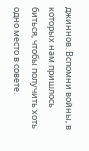джиннов. Вспомни войны, в которых нам пришлось биться, чтобы получить хоть одно место в совете.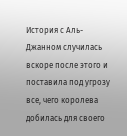История с Аль-Джанном случилась вскоре после этого и поставила под угрозу все, чего королева добилась для своего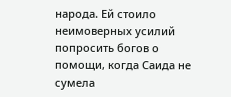народа. Ей стоило неимоверных усилий попросить богов о помощи, когда Саида не сумела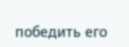победить его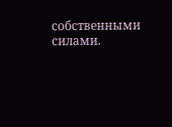собственными силами.